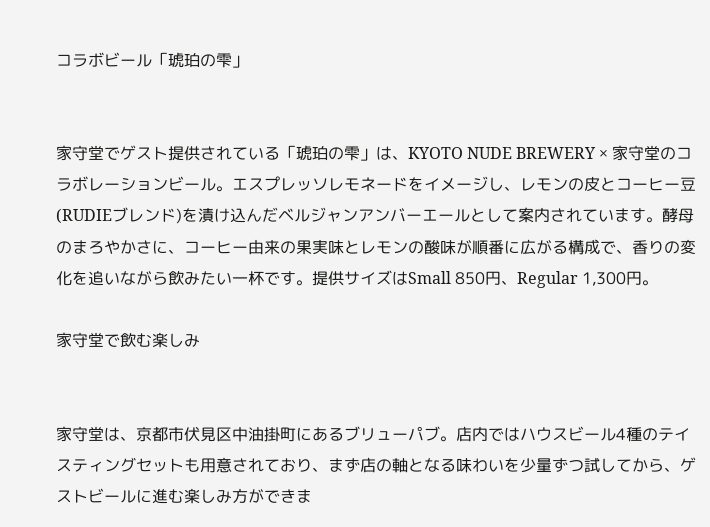コラボビール「琥珀の雫」


家守堂でゲスト提供されている「琥珀の雫」は、KYOTO NUDE BREWERY × 家守堂のコラボレーションビール。エスプレッソレモネードをイメージし、レモンの皮とコーヒー豆(RUDIEブレンド)を漬け込んだベルジャンアンバーエールとして案内されています。酵母のまろやかさに、コーヒー由来の果実味とレモンの酸味が順番に広がる構成で、香りの変化を追いながら飲みたい一杯です。提供サイズはSmall 850円、Regular 1,300円。

家守堂で飲む楽しみ


家守堂は、京都市伏見区中油掛町にあるブリューパブ。店内ではハウスビール4種のテイスティングセットも用意されており、まず店の軸となる味わいを少量ずつ試してから、ゲストビールに進む楽しみ方ができま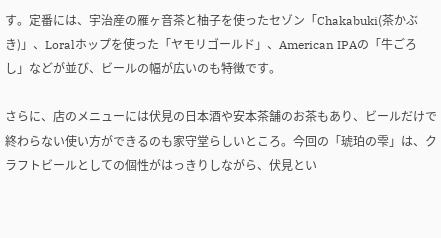す。定番には、宇治産の雁ヶ音茶と柚子を使ったセゾン「Chakabuki(茶かぶき)」、Loralホップを使った「ヤモリゴールド」、American IPAの「牛ごろし」などが並び、ビールの幅が広いのも特徴です。

さらに、店のメニューには伏見の日本酒や安本茶舗のお茶もあり、ビールだけで終わらない使い方ができるのも家守堂らしいところ。今回の「琥珀の雫」は、クラフトビールとしての個性がはっきりしながら、伏見とい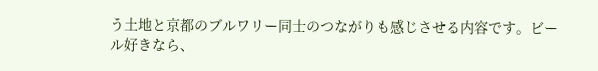う土地と京都のブルワリー同士のつながりも感じさせる内容です。ビール好きなら、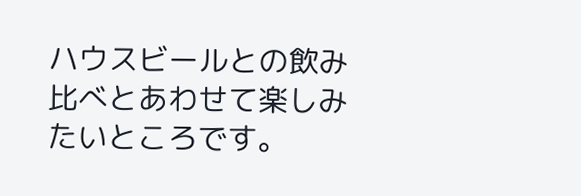ハウスビールとの飲み比べとあわせて楽しみたいところです。